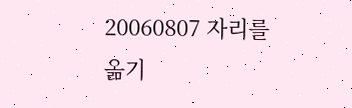20060807 자리를 옮기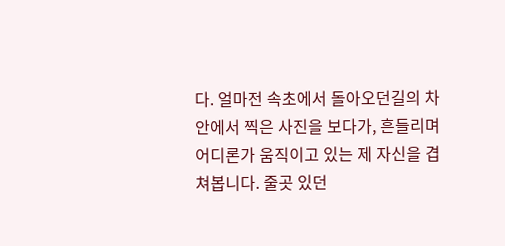다. 얼마전 속초에서 돌아오던길의 차안에서 찍은 사진을 보다가, 흔들리며 어디론가 움직이고 있는 제 자신을 겹쳐봅니다. 줄곳 있던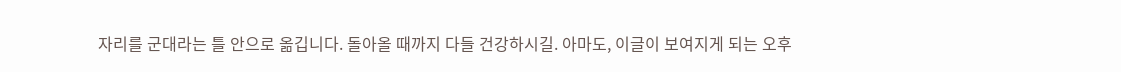자리를 군대라는 틀 안으로 옮깁니다. 돌아올 때까지 다들 건강하시길. 아마도, 이글이 보여지게 되는 오후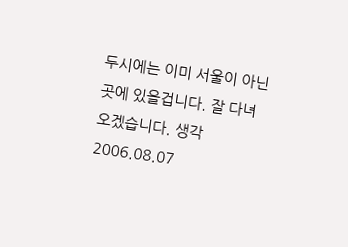두시에는 이미 서울이 아닌 곳에 있을겁니다. 잘 다녀오겠습니다. 생각 2006.08.07